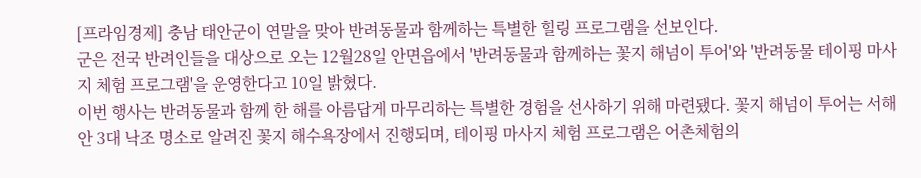[프라임경제] 충남 태안군이 연말을 맞아 반려동물과 함께하는 특별한 힐링 프로그램을 선보인다.
군은 전국 반려인들을 대상으로 오는 12월28일 안면읍에서 '반려동물과 함께하는 꽃지 해넘이 투어'와 '반려동물 테이핑 마사지 체험 프로그램'을 운영한다고 10일 밝혔다.
이번 행사는 반려동물과 함께 한 해를 아름답게 마무리하는 특별한 경험을 선사하기 위해 마련됐다. 꽃지 해넘이 투어는 서해안 3대 낙조 명소로 알려진 꽃지 해수욕장에서 진행되며, 테이핑 마사지 체험 프로그램은 어촌체험의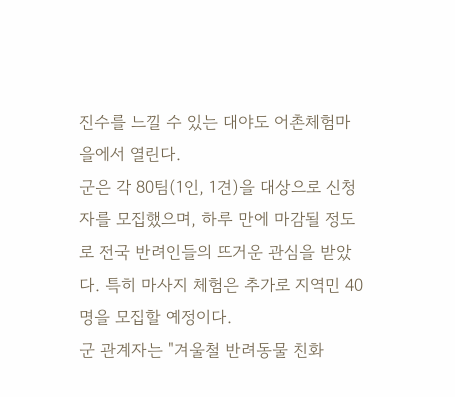진수를 느낄 수 있는 대야도 어촌체험마을에서 열린다.
군은 각 80팀(1인, 1견)을 대상으로 신청자를 모집했으며, 하루 만에 마감될 정도로 전국 반려인들의 뜨거운 관심을 받았다. 특히 마사지 체험은 추가로 지역민 40명을 모집할 예정이다.
군 관계자는 "겨울철 반려동물 친화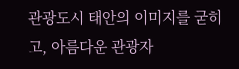관광도시 태안의 이미지를 굳히고, 아름다운 관광자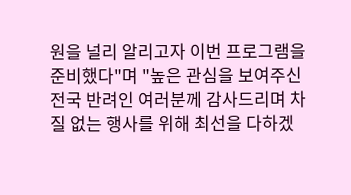원을 널리 알리고자 이번 프로그램을 준비했다"며 "높은 관심을 보여주신 전국 반려인 여러분께 감사드리며 차질 없는 행사를 위해 최선을 다하겠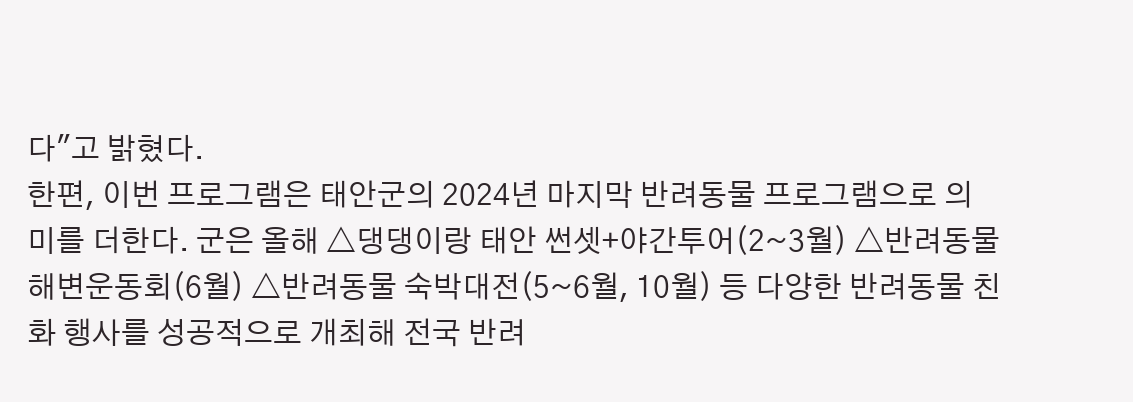다"고 밝혔다.
한편, 이번 프로그램은 태안군의 2024년 마지막 반려동물 프로그램으로 의미를 더한다. 군은 올해 △댕댕이랑 태안 썬셋+야간투어(2~3월) △반려동물 해변운동회(6월) △반려동물 숙박대전(5~6월, 10월) 등 다양한 반려동물 친화 행사를 성공적으로 개최해 전국 반려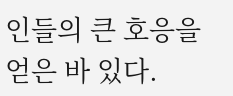인들의 큰 호응을 얻은 바 있다.